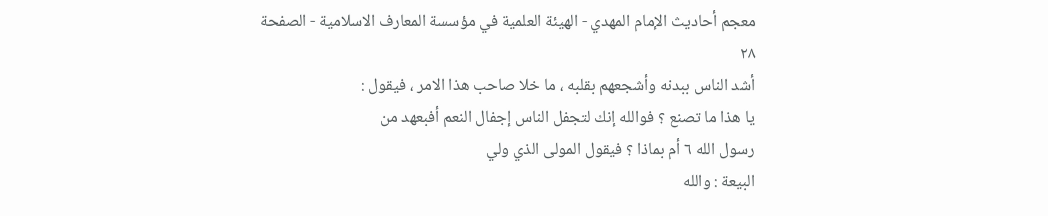معجم أحاديث الإمام المهدي - الهيئة العلمية في مؤسسة المعارف الاسلامية - الصفحة ٢٨
أشد الناس ببدنه وأشجعهم بقلبه ، ما خلا صاحب هذا الامر ، فيقول :
يا هذا ما تصنع ؟ فوالله إنك لتجفل الناس إجفال النعم أفبعهد من
رسول الله ٦ أم بماذا ؟ فيقول المولى الذي ولي
البيعة : والله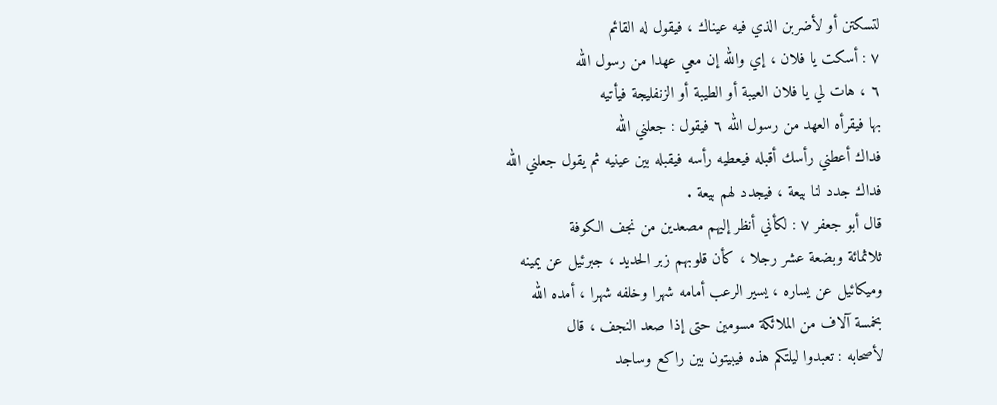لتسكتن أو لأضربن الذي فيه عيناك ، فيقول له القائم
٧ : أسكت يا فلان ، إي والله إن معي عهدا من رسول الله
٦ ، هات لي يا فلان العيبة أو الطيبة أو الزنفليجة فيأتيه
بها فيقرأه العهد من رسول الله ٦ فيقول : جعلني الله
فداك أعطني رأسك أقبله فيعطيه رأسه فيقبله بين عينيه ثم يقول جعلني الله
فداك جدد لنا بيعة ، فيجدد لهم بيعة .
قال أبو جعفر ٧ : لكأني أنظر إليهم مصعدين من نجف الكوفة
ثلاثمائة وبضعة عشر رجلا ، كأن قلوبهم زبر الحديد ، جبرئيل عن يمينه
وميكائيل عن يساره ، يسير الرعب أمامه شهرا وخلفه شهرا ، أمده الله
بخمسة آلاف من الملائكة مسومين حتى إذا صعد النجف ، قال
لأصحابه : تعبدوا ليلتكم هذه فيبيتون بين راكع وساجد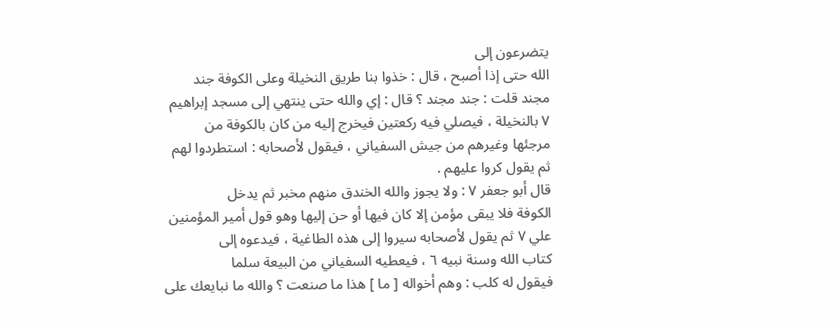يتضرعون إلى
الله حتى إذا أصبح ، قال : خذوا بنا طريق النخيلة وعلى الكوفة جند
مجند قلت : جند مجند ؟ قال : إي والله حتى ينتهي إلى مسجد إبراهيم
٧ بالنخيلة ، فيصلي فيه ركعتين فيخرج إليه من كان بالكوفة من
مرجئها وغيرهم من جيش السفياني ، فيقول لأصحابه : استطردوا لهم
ثم يقول كروا عليهم .
قال أبو جعفر ٧ : ولا يجوز والله الخندق منهم مخبر ثم يدخل
الكوفة فلا يبقى مؤمن إلا كان فيها أو حن إليها وهو قول أمير المؤمنين
علي ٧ ثم يقول لأصحابه سيروا إلى هذه الطاغية ، فيدعوه إلى
كتاب الله وسنة نبيه ٦ ، فيعطيه السفياني من البيعة سلما
فيقول له كلب : وهم أخواله [ ما ] هذا ما صنعت ؟ والله ما نبايعك على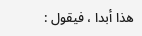هذا أبدا ، فيقول :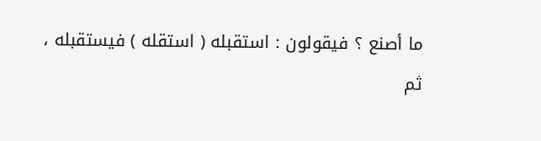ما أصنع ؟ فيقولون : استقبله ( استقله ) فيستقبله ،
ثم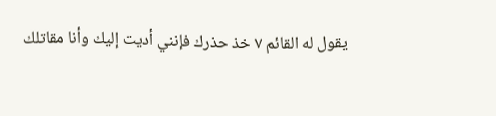يقول له القائم ٧ خذ حذرك فإنني أديت إليك وأنا مقاتلك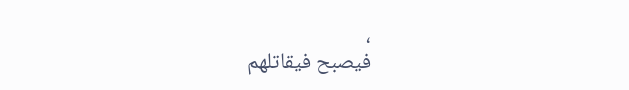،
فيصبح فيقاتلهم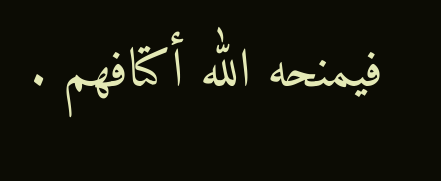فيمنحه الله أكتافهم .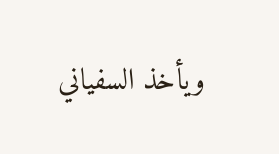ويأخذ السفياني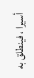أسيرا ، فينطلق به